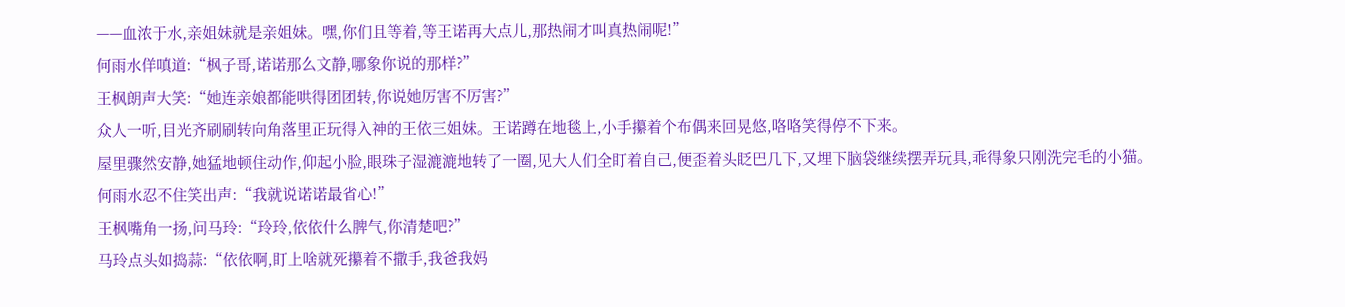——血浓于水,亲姐妹就是亲姐妹。嘿,你们且等着,等王诺再大点儿,那热闹才叫真热闹呢!”
何雨水佯嗔道:“枫子哥,诺诺那么文静,哪象你说的那样?”
王枫朗声大笑:“她连亲娘都能哄得团团转,你说她厉害不厉害?”
众人一听,目光齐刷刷转向角落里正玩得入神的王依三姐妹。王诺蹲在地毯上,小手攥着个布偶来回晃悠,咯咯笑得停不下来。
屋里骤然安静,她猛地顿住动作,仰起小脸,眼珠子湿漉漉地转了一圈,见大人们全盯着自己,便歪着头眨巴几下,又埋下脑袋继续摆弄玩具,乖得象只刚洗完毛的小猫。
何雨水忍不住笑出声:“我就说诺诺最省心!”
王枫嘴角一扬,问马玲:“玲玲,依依什么脾气,你清楚吧?”
马玲点头如捣蒜:“依依啊,盯上啥就死攥着不撒手,我爸我妈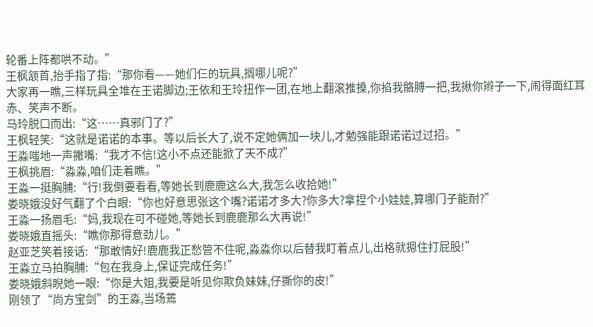轮番上阵都哄不动。”
王枫颔首,抬手指了指:“那你看——她们仨的玩具,搁哪儿呢?”
大家再一瞧,三样玩具全堆在王诺脚边;王依和王玲扭作一团,在地上翻滚推搡,你掐我骼膊一把,我揪你辫子一下,闹得面红耳赤、笑声不断。
马玲脱口而出:“这……真邪门了?”
王枫轻笑:“这就是诺诺的本事。等以后长大了,说不定她俩加一块儿,才勉强能跟诺诺过过招。”
王淼嗤地一声撇嘴:“我才不信!这小不点还能掀了天不成?”
王枫挑眉:“淼淼,咱们走着瞧。”
王淼一挺胸脯:“行!我倒要看看,等她长到鹿鹿这么大,我怎么收拾她!”
娄晓娥没好气翻了个白眼:“你也好意思张这个嘴?诺诺才多大?你多大?拿捏个小娃娃,算哪门子能耐?”
王淼一扬眉毛:“妈,我现在可不碰她,等她长到鹿鹿那么大再说!”
娄晓娥直摇头:“瞧你那得意劲儿。”
赵亚芝笑着接话:“那敢情好!鹿鹿我正愁管不住呢,淼淼你以后替我盯着点儿,出格就摁住打屁股!”
王淼立马拍胸脯:“包在我身上,保证完成任务!”
娄晓娥斜睨她一眼:“你是大姐,我要是听见你欺负妹妹,仔撕你的皮!”
刚领了“尚方宝剑”的王淼,当场蔫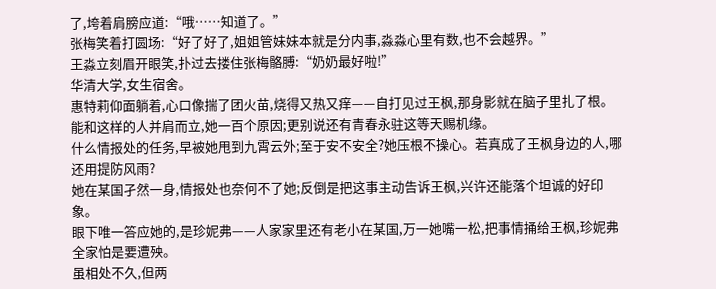了,垮着肩膀应道:“哦……知道了。”
张梅笑着打圆场:“好了好了,姐姐管妹妹本就是分内事,淼淼心里有数,也不会越界。”
王淼立刻眉开眼笑,扑过去搂住张梅骼膊:“奶奶最好啦!”
华清大学,女生宿舍。
惠特莉仰面躺着,心口像揣了团火苗,烧得又热又痒——自打见过王枫,那身影就在脑子里扎了根。
能和这样的人并肩而立,她一百个原因;更别说还有青春永驻这等天赐机缘。
什么情报处的任务,早被她甩到九霄云外;至于安不安全?她压根不操心。若真成了王枫身边的人,哪还用提防风雨?
她在某国孑然一身,情报处也奈何不了她;反倒是把这事主动告诉王枫,兴许还能落个坦诚的好印象。
眼下唯一答应她的,是珍妮弗——人家家里还有老小在某国,万一她嘴一松,把事情捅给王枫,珍妮弗全家怕是要遭殃。
虽相处不久,但两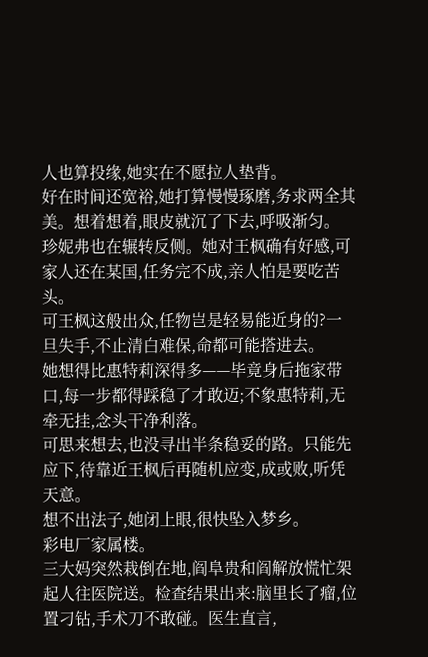人也算投缘,她实在不愿拉人垫背。
好在时间还宽裕,她打算慢慢琢磨,务求两全其美。想着想着,眼皮就沉了下去,呼吸渐匀。
珍妮弗也在辗转反侧。她对王枫确有好感,可家人还在某国,任务完不成,亲人怕是要吃苦头。
可王枫这般出众,任物岂是轻易能近身的?一旦失手,不止清白难保,命都可能搭进去。
她想得比惠特莉深得多——毕竟身后拖家带口,每一步都得踩稳了才敢迈;不象惠特莉,无牵无挂,念头干净利落。
可思来想去,也没寻出半条稳妥的路。只能先应下,待靠近王枫后再随机应变,成或败,听凭天意。
想不出法子,她闭上眼,很快坠入梦乡。
彩电厂家属楼。
三大妈突然栽倒在地,阎阜贵和阎解放慌忙架起人往医院送。检查结果出来:脑里长了瘤,位置刁钻,手术刀不敢碰。医生直言,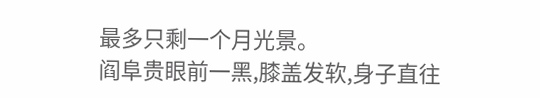最多只剩一个月光景。
阎阜贵眼前一黑,膝盖发软,身子直往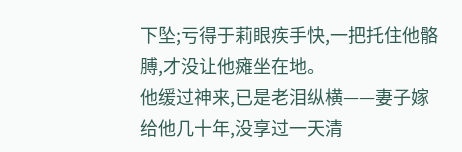下坠;亏得于莉眼疾手快,一把托住他骼膊,才没让他瘫坐在地。
他缓过神来,已是老泪纵横——妻子嫁给他几十年,没享过一天清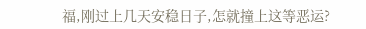福,刚过上几天安稳日子,怎就撞上这等恶运?